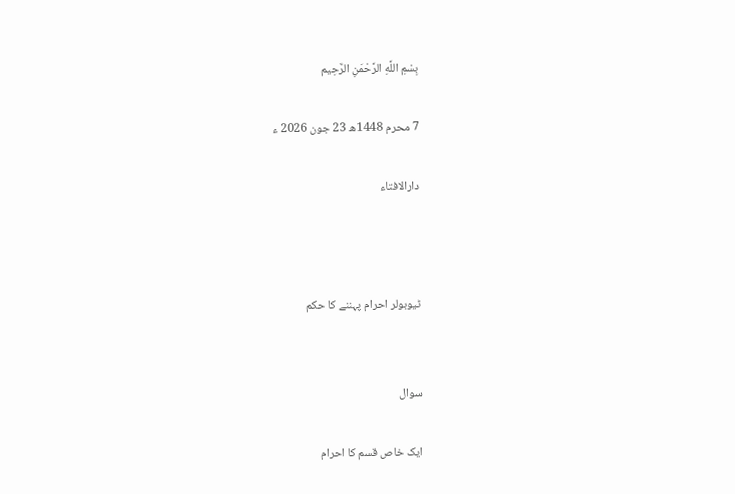بِسْمِ اللَّهِ الرَّحْمَنِ الرَّحِيم

7 محرم 1448ھ 23 جون 2026 ء

دارالافتاء



ٹیوبولر احرام پہننے کا حکم


سوال

ایک خاص قسم کا احرام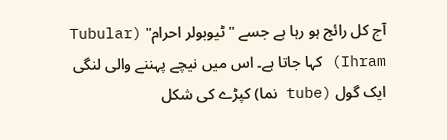آج کل رائج ہو رہا ہے جسے "ٹیوبولر احرام" (Tubular Ihram) کہا جاتا ہے۔ اس میں نیچے پہننے والی لنگی ایک گول (tube نما) کپڑے کی شکل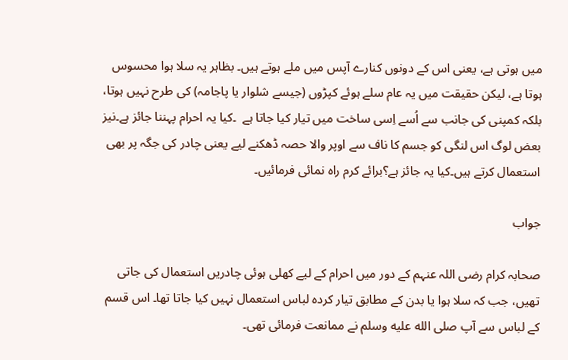میں ہوتی ہے، یعنی اس کے دونوں کنارے آپس میں ملے ہوتے ہیں۔ بظاہر یہ سلا ہوا محسوس ہوتا ہے، لیکن حقیقت میں یہ عام سلے ہوئے کپڑوں (جیسے شلوار یا پاجامہ) کی طرح نہیں ہوتا، بلکہ کمپنی کی جانب سے اُسے اِسی ساخت میں تیار کیا جاتا ہے  ۔کیا یہ احرام پہننا جائز ہے۔نیز بعض لوگ اس لنگی کو جسم کا ناف سے اوپر والا حصہ ڈھکنے لیے یعنی چادر کی جگہ پر بھی استعمال کرتے ہیں۔کیا یہ جائز ہے؟برائے کرم راہ نمائی فرمائیں۔

جواب

صحابہ کرام رضی اللہ عنہم کے دور میں احرام کے لیے کھلی ہوئی چادریں استعمال کی جاتی تھیں، جب کہ سلا ہوا یا بدن کے مطابق تیار کردہ لباس استعمال نہیں کیا جاتا تھا۔ اس قسم کے لباس سے آپ صلى الله عليه وسلم نے ممانعت فرمائی تھی۔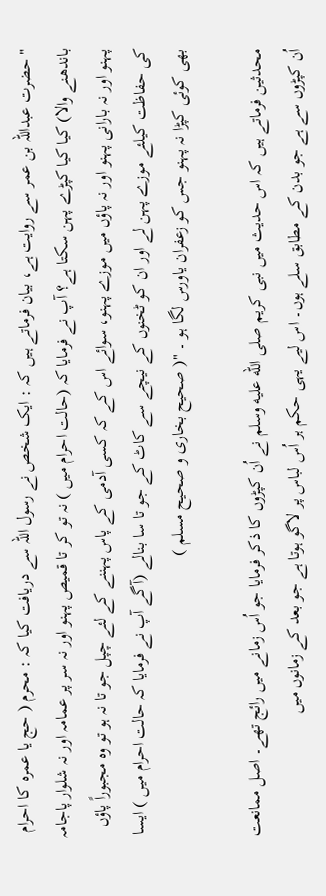" حضرت عبداللہ بن عمر سے روایت ہے، بیان فرماتے ہیں کہ : ایک شخص نے رسول اللہ سے دریافت کیا کہ : محرم ( حج یا عمرہ کا احرام باندھنے والا) کیا کیا کپڑے پہن سکتا ہے؟ آپ نے فرمایا کہ (حالت احرام میں ) نہ تو کر تا قمیص پہنو اور نہ سر پر عمامہ اور نہ شلوار پاجامہ پہنو اور نہ بارانی پہنو اور نہ پاؤں میں موزے پہنو، سوائے اس کے کہ کسی آدمی کے پاس پہننے کے لئے چپل جو تا نہ ہو تو وہ مجبوراً پاؤں کی حفاظت کیلئے موزے پہن لے اور ان کو ٹخنوں کے نیچے سے کاٹ کے جو تا سا بنالے (آگے آپ نے فرمایا کہ حالت احرام میں ) ایسا بھی کوئی کپڑا نہ پہنو جس کو زعفران یاورس لگا ہو ۔ "( صحیح بخاری و صحیح مسلم )

محدثین فرماتے ہیں کہ اس حدیث میں نبی کریم صلى الله عليه وسلم نے اُن کپڑوں کا ذکر فرمایا جو اُس زمانے میں رائج تھے۔ اصل ممانعت اُن کپڑوں سے ہے جو بدن کے مطابق سلے ہوں۔ اس لیے یہی حکم ہر اُس لباس پر لاگو ہوتا ہے جو بعد کے زمانوں میں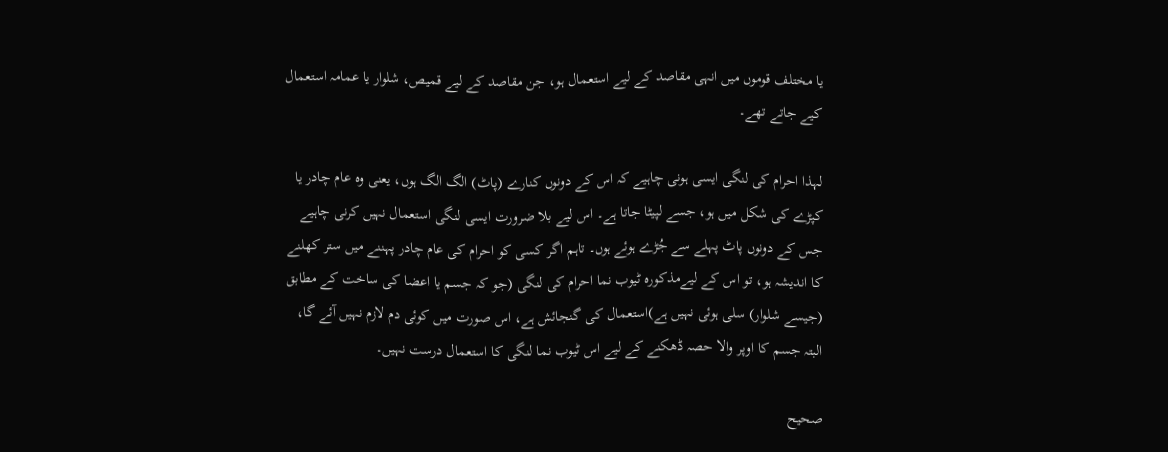یا مختلف قوموں میں انہی مقاصد کے لیے استعمال ہو، جن مقاصد کے لیے قمیص، شلوار یا عمامہ استعمال کیے جاتے تھے۔

لہذا احرام کی لنگی ایسی ہونی چاہیے کہ اس کے دونوں کنارے (پاٹ) الگ الگ ہوں، یعنی وہ عام چادر یا کپڑے کی شکل میں ہو، جسے لپیٹا جاتا ہے۔ اس لیے بلا ضرورت ایسی لنگی استعمال نہیں کرنی چاہیے جس کے دونوں پاٹ پہلے سے جُڑے ہوئے ہوں۔ تاہم اگر کسی کو احرام کی عام چادر پہننے میں ستر کھلنے کا اندیشہ ہو، تو اس کے لیےمذکورہ ٹیوب نما احرام کی لنگی (جو کہ جسم یا اعضا کی ساخت کے مطابق (جیسے شلوار) سلی ہوئی نہیں ہے)استعمال کی گنجائش ہے، اس صورت میں کوئی دم لازم نہیں آئے گا، البتہ جسم کا اوپر والا حصہ ڈھکنے کے لیے اس ٹیوب نما لنگی کا استعمال درست نہیں۔

صحيح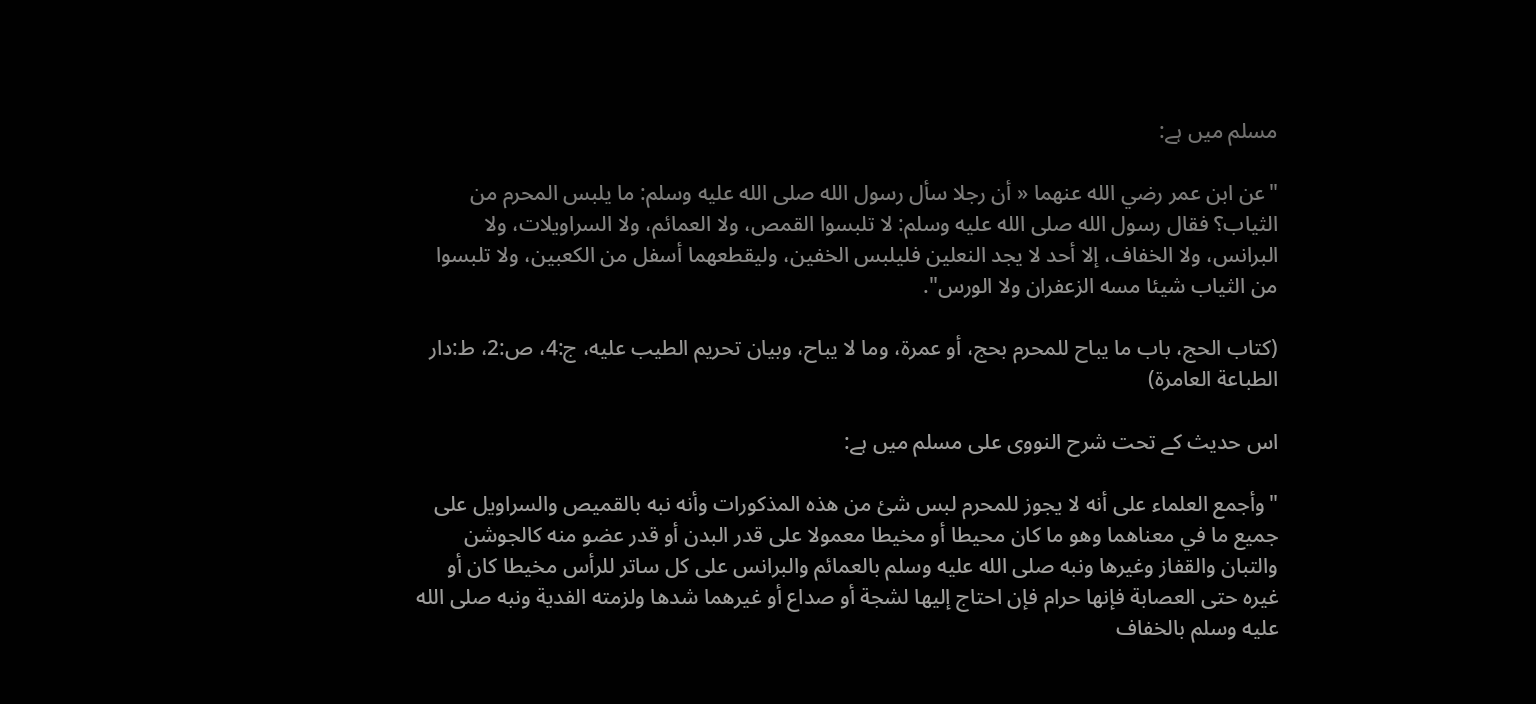مسلم میں ہے:

"عن ابن عمر رضي الله عنهما « أن رجلا سأل رسول الله صلى الله عليه وسلم: ما يلبس المحرم من الثياب؟ فقال رسول الله صلى الله عليه وسلم: لا تلبسوا القمص، ولا العمائم، ولا السراويلات، ولا البرانس، ولا الخفاف، إلا أحد لا يجد النعلين فليلبس الخفين، وليقطعهما ‌أسفل ‌من ‌الكعبين، ولا تلبسوا من الثياب شيئا مسه الزعفران ولا الورس".

(کتاب الحج، باب ما يباح للمحرم بحج، أو عمرة، وما لا يباح، وبيان تحريم الطيب عليه، ج:4، ص:2، ط:دار الطباعة العامرة)

اس حدیث کے تحت شرح النووی علی مسلم میں ہے:

"وأجمع العلماء على أنه لا يجوز للمحرم لبس شئ من هذه المذكورات وأنه نبه بالقميص والسراويل على جميع ما في معناهما وهو ما كان محيطا أو مخيطا معمولا على قدر البدن أو قدر عضو منه كالجوشن والتبان والقفاز وغيرها ونبه صلى الله عليه وسلم بالعمائم والبرانس على كل ساتر للرأس مخيطا كان أو غيره حتى العصابة فإنها حرام فإن احتاج إليها لشجة أو صداع أو غيرهما شدها ولزمته الفدية ونبه صلى الله عليه وسلم بالخفاف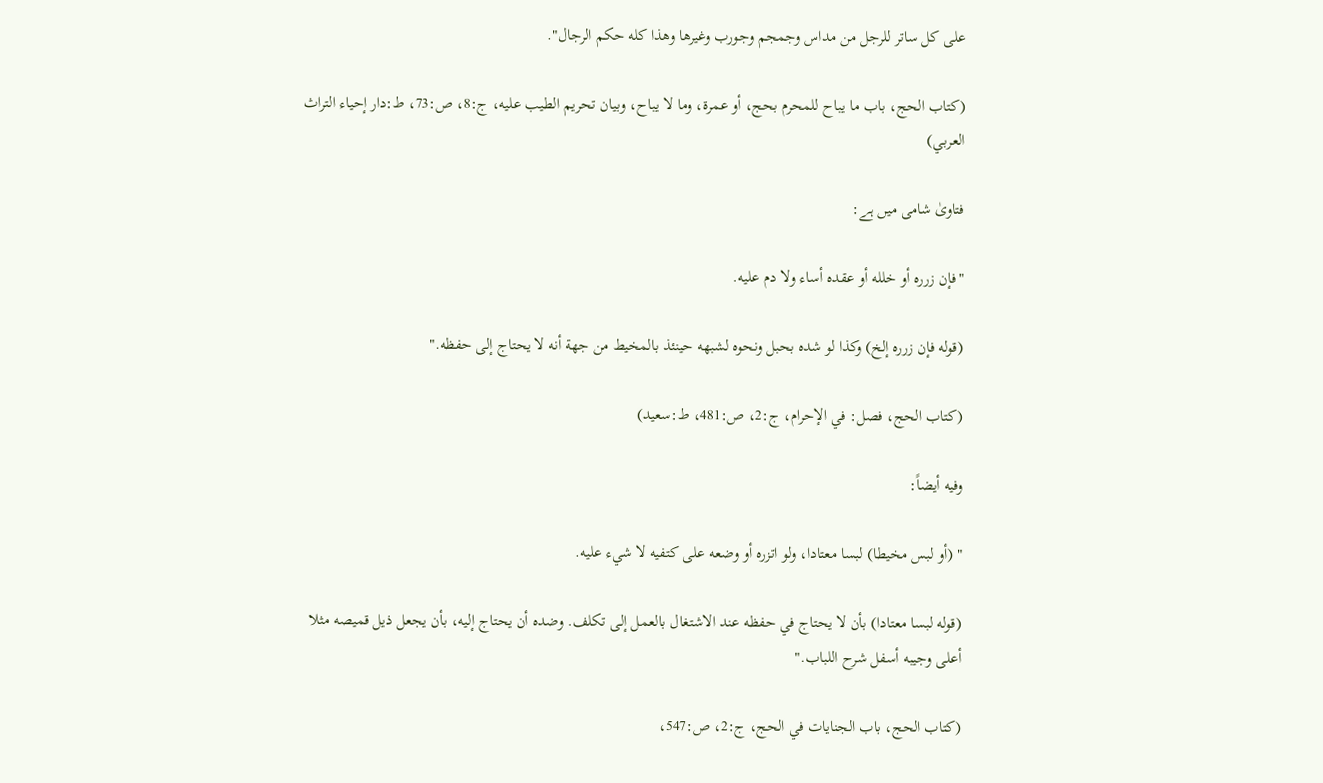على كل ساتر للرجل من مداس وجمجم وجورب وغيرها وهذا كله حكم الرجال".

(کتاب الحج، باب ما يباح للمحرم بحج، أو عمرة، وما لا يباح، وبيان تحريم الطيب عليه، ج:8، ص:73، ط:دار إحياء التراث العربي)

فتاویٰ شامی میں ہے:

"فإن زرره أو خلله أو عقده أساء ولا دم عليه.

(قوله فإن زرره إلخ) وكذا لو شده بحبل ونحوه لشبهه حينئذ بالمخيط من جهة أنه لا يحتاج إلى حفظه."

(کتاب الحج، فصل: في الإحرام، ج:2، ص:481، ط:سعید)

وفیه أیضاً:

" (أو لبس مخيطا) لبسا معتادا، ولو اتزره أو وضعه على كتفيه لا شيء عليه.

(قوله لبسا معتادا) بأن لا يحتاج في حفظه عند الاشتغال بالعمل إلى تكلف. وضده أن يحتاج إليه، بأن يجعل ذيل قميصه مثلا أعلى وجيبه أسفل شرح اللباب."

(کتاب الحج، باب الجنايات في الحج، ج:2، ص:547،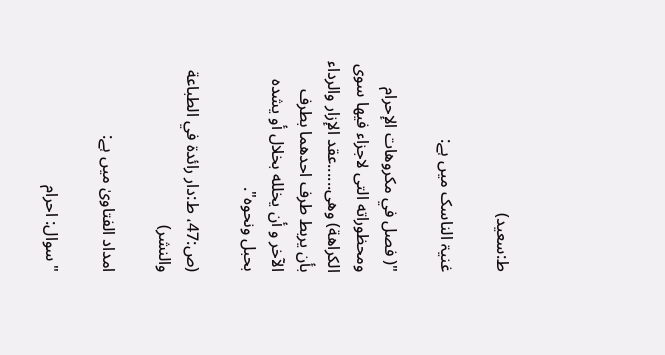ط:سعید)

غنیۃ الناسک میں ہے:

"( فصل في مکروهات الإحرام ومحظوراته التی لاجزاء فیها سوی الکراهة) وهی......عقد الإزار والرداء بأن یربط طرف احدهما بطرف الآخر و أن یخلله بخلال أو یشده بحبل ونحوہ".

(ص:47، ط:دار رائدۃ في الطباعة والنشر)

امداد الفتاویٰ میں ہے:

"سوال: احرام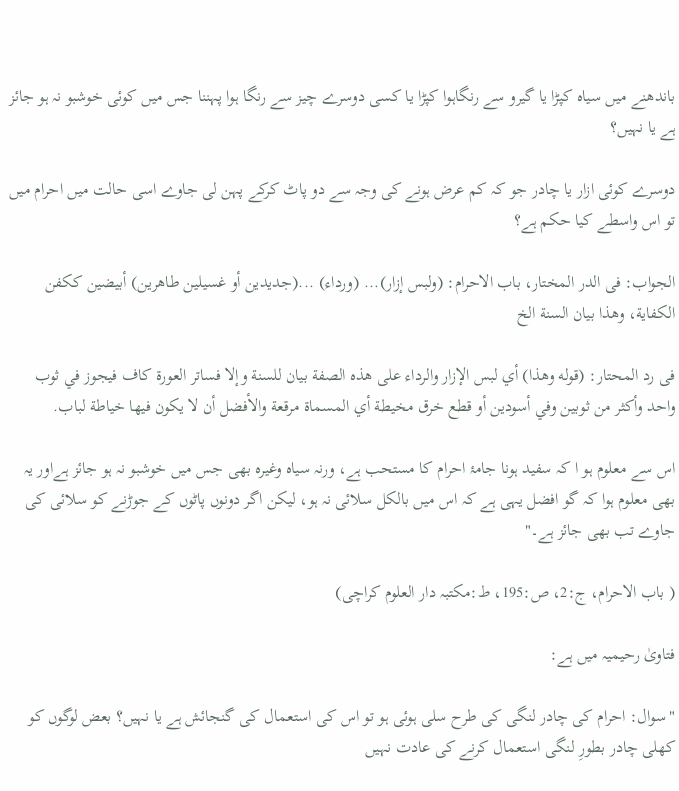باندھنے میں سیاہ کپڑا یا گیرو سے رنگاہوا کپڑا یا کسی دوسرے چیز سے رنگا ہوا پہننا جس میں کوئی خوشبو نہ ہو جائز ہے یا نہیں؟

دوسرے کوئی ازار یا چادر جو کہ کم عرض ہونے کی وجہ سے دو پاٹ کرکے پہن لی جاوے اسی حالت میں احرام میں تو اس واسطے کیا حکم ہے؟

الجواب: فی الدر المختار، باب الاحرام: (ولبس إزار)... (ورداء) ...(جديدين أو غسيلين طاهرين) أبيضين ككفن الكفاية، وهذا بيان السنة الخ

فی رد المحتار: (قوله وهذا) أي لبس الإزار والرداء على هذه الصفة بيان للسنة وإلا فساتر العورة كاف فيجوز في ثوب واحد وأكثر من ثوبين وفي أسودين أو قطع خرق مخيطة أي المسماة مرقعة والأفضل أن لا يكون فيها خياطة لباب.

اس سے معلوم ہو ا کہ سفید ہونا جامۂ احرام کا مستحب ہے، ورنہ سیاہ وغیرہ بھی جس میں خوشبو نہ ہو جائز ہےاور یہ بھی معلوم ہوا کہ گو افضل یہی ہے کہ اس میں بالکل سلائی نہ ہو، لیکن اگر دونوں پاٹوں کے جوڑنے کو سلائی کی جاوے تب بھی جائز ہے۔"

( باب الاحرام، ج:2، ص:195، ط:مکتبہ دار العلوم کراچی)

فتاویٰ رحیمیہ میں ہے:

"سوال: احرام کی چادر لنگی کی طرح سلی ہوئی ہو تو اس کی استعمال کی گنجائش ہے یا نہیں؟ بعض لوگوں کو کھلی چادر بطورِ لنگی استعمال کرنے کی عادت نہیں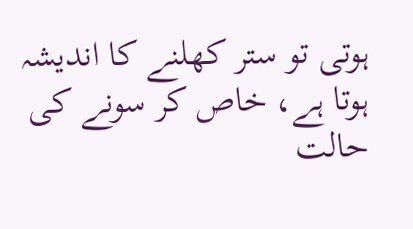ہوتی تو ستر کھلنے کا اندیشہ ہوتا ہے، خاص کر سونے کی حالت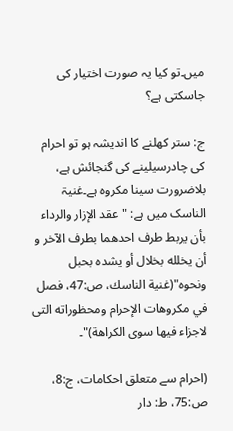میں۔تو کیا یہ صورت اختیار کی جاسکتی ہے؟

ج: ستر کھلنے کا اندیشہ ہو تو احرام کی چادرسیلینے کی گنجائش ہے، بلاضرورت سینا مکروہ ہے۔غنیۃ الناسک میں ہے: "عقد الإزار والرداء بأن یربط طرف احدهما بطرف الآخر و أن یخلله بخلال أو یشده بحبل ونحوہ"(غنیة الناسك، ص:47، فصل في مکروهات الإحرام ومحظوراته التی لاجزاء فیها سوی الکراهة)"۔

(احرام سے متعلق احکامات، ج:8، ص:75، ط: دار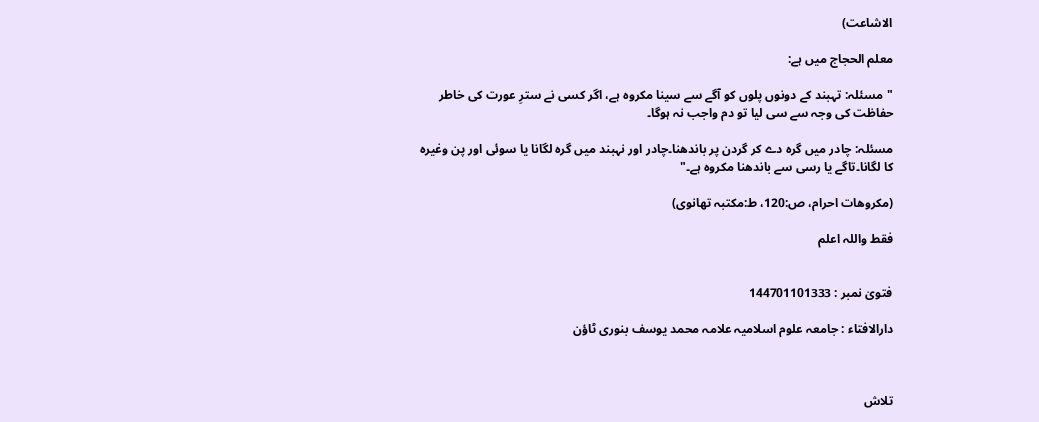الاشاعت)

معلم الحجاج میں ہے:

"مسئلہ: تہبند کے دونوں پلوں کو آگے سے سینا مکروہ ہے، اگر کسی نے سترِ عورت کی خاطر حفاظت کی وجہ سے سی لیا تو دم واجب نہ ہوگا۔

مسئلہ: چادر میں گرہ دے کر گردن پر باندھنا۔چادر اور نہبند میں گرہ لگانا یا سوئی اور پن وغیرہ کا لگانا۔تاگے یا رسی سے باندھنا مکروہ ہے۔"

(مکروھات احرام، ص:120، ط:مکتبہ تھانوی)

فقط واللہ اعلم


فتویٰ نمبر : 144701101333

دارالافتاء : جامعہ علوم اسلامیہ علامہ محمد یوسف بنوری ٹاؤن



تلاش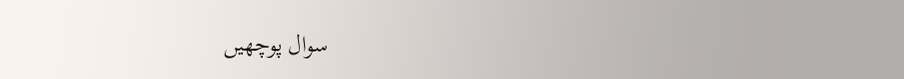سوال پوچھیں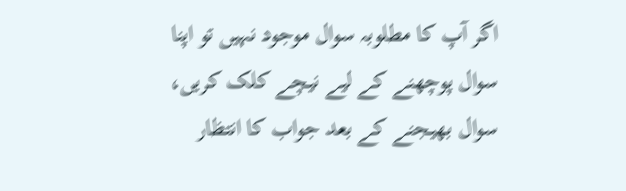اگر آپ کا مطلوبہ سوال موجود نہیں تو اپنا سوال پوچھنے کے لیے نیچے کلک کریں، سوال بھیجنے کے بعد جواب کا انتظار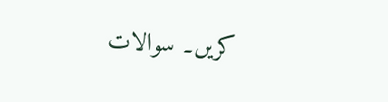کریں۔ سوالات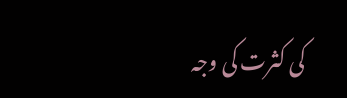کی کثرت کی وجہ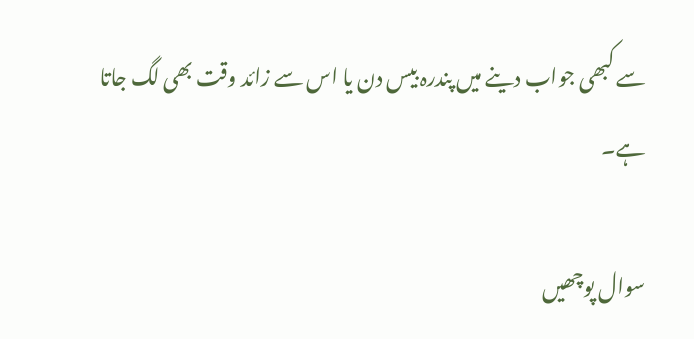سے کبھی جواب دینے میں پندرہ بیس دن یا اس سے زائد وقت بھی لگ جاتا ہے۔

سوال پوچھیں